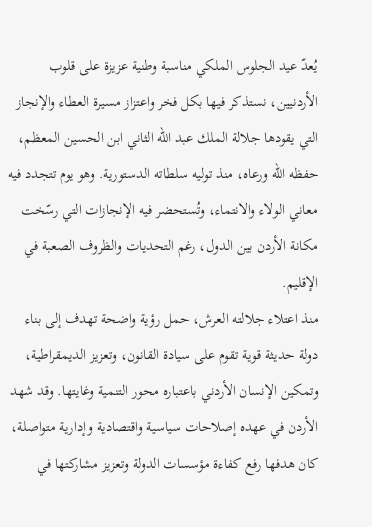يُعدّ عيد الجلوس الملكي مناسبة وطنية عزيزة على قلوب الأردنيين، نستذكر فيها بكل فخر واعتزاز مسيرة العطاء والإنجاز التي يقودها جلالة الملك عبد الله الثاني ابن الحسين المعظم، حفظه الله ورعاه، منذ توليه سلطاته الدستورية. وهو يوم تتجدد فيه معاني الولاء والانتماء، وتُستحضر فيه الإنجازات التي رسّخت مكانة الأردن بين الدول، رغم التحديات والظروف الصعبة في الإقليم.
منذ اعتلاء جلالته العرش، حمل رؤية واضحة تهدف إلى بناء دولة حديثة قوية تقوم على سيادة القانون، وتعزيز الديمقراطية، وتمكين الإنسان الأردني باعتباره محور التنمية وغايتها. وقد شهد الأردن في عهده إصلاحات سياسية واقتصادية وإدارية متواصلة، كان هدفها رفع كفاءة مؤسسات الدولة وتعزيز مشاركتها في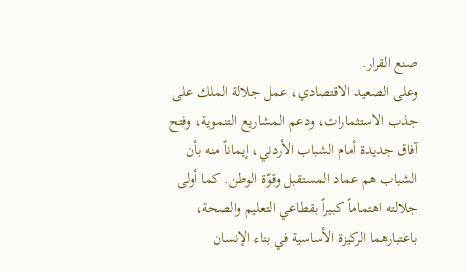صنع القرار.
وعلى الصعيد الاقتصادي، عمل جلالة الملك على جذب الاستثمارات، ودعم المشاريع التنموية، وفتح آفاق جديدة أمام الشباب الأردني، إيماناً منه بأن الشباب هم عماد المستقبل وقوّة الوطن. كما أولى جلالته اهتماماً كبيراً بقطاعي التعليم والصحة، باعتبارهما الركيزة الأساسية في بناء الإنسان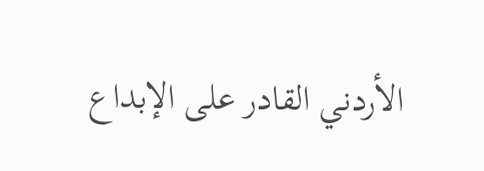الأردني القادر على الإبداع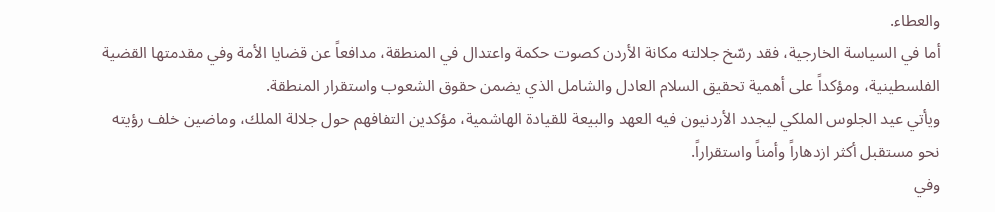والعطاء.
أما في السياسة الخارجية، فقد رسّخ جلالته مكانة الأردن كصوت حكمة واعتدال في المنطقة، مدافعاً عن قضايا الأمة وفي مقدمتها القضية الفلسطينية، ومؤكداً على أهمية تحقيق السلام العادل والشامل الذي يضمن حقوق الشعوب واستقرار المنطقة.
ويأتي عيد الجلوس الملكي ليجدد الأردنيون فيه العهد والبيعة للقيادة الهاشمية، مؤكدين التفافهم حول جلالة الملك، وماضين خلف رؤيته نحو مستقبل أكثر ازدهاراً وأمناً واستقراراً.
وفي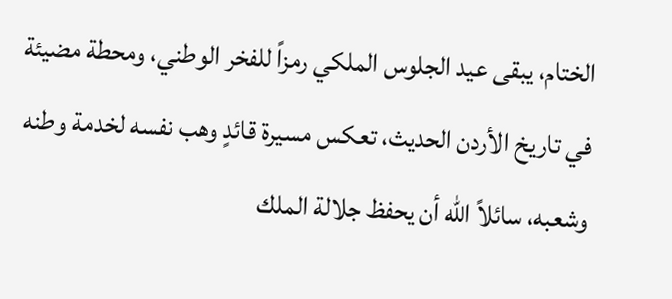الختام، يبقى عيد الجلوس الملكي رمزاً للفخر الوطني، ومحطة مضيئة في تاريخ الأردن الحديث، تعكس مسيرة قائدٍ وهب نفسه لخدمة وطنه وشعبه، سائلاً الله أن يحفظ جلالة الملك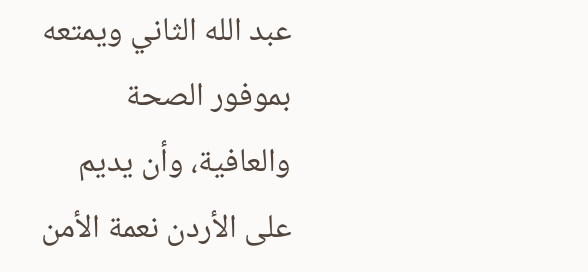عبد الله الثاني ويمتعه بموفور الصحة والعافية، وأن يديم على الأردن نعمة الأمن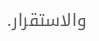والاستقرار.